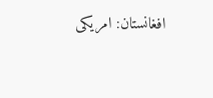افغانستان: امریکی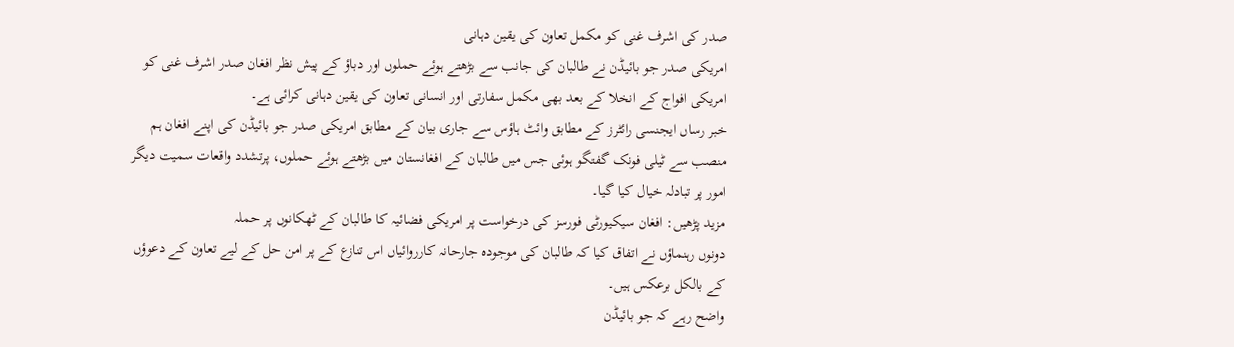صدر کی اشرف غنی کو مکمل تعاون کی یقین دہانی
امریکی صدر جو بائیڈن نے طالبان کی جانب سے بڑھتے ہوئے حملوں اور دباؤ کے پیش نظر افغان صدر اشرف غنی کو امریکی افواج کے انخلا کے بعد بھی مکمل سفارتی اور انسانی تعاون کی یقین دہانی کرائی ہے۔
خبر رساں ایجنسی رائٹرز کے مطابق وائٹ ہاؤس سے جاری بیان کے مطابق امریکی صدر جو بائیڈن کی اپنے افغان ہم منصب سے ٹیلی فونک گفتگو ہوئی جس میں طالبان کے افغانستان میں بڑھتے ہوئے حملوں، پرتشدد واقعات سمیت دیگر امور پر تبادلہ خیال کیا گیا۔
مزید پڑھیں: افغان سیکیورٹی فورسز کی درخواست پر امریکی فضائیہ کا طالبان کے ٹھکانوں پر حملہ
دونوں رہنماؤں نے اتفاق کیا کہ طالبان کی موجودہ جارحانہ کارروائیاں اس تنازع کے پر امن حل کے لیے تعاون کے دعوؤں کے بالکل برعکس ہیں۔
واضح رہے کہ جو بائیڈن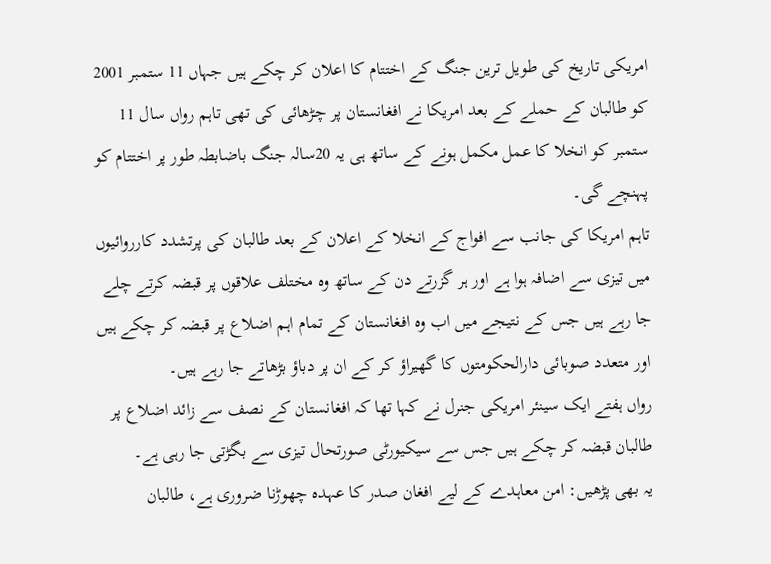امریکی تاریخ کی طویل ترین جنگ کے اختتام کا اعلان کر چکے ہیں جہاں 11 ستمبر 2001 کو طالبان کے حملے کے بعد امریکا نے افغانستان پر چڑھائی کی تھی تاہم رواں سال 11 ستمبر کو انخلا کا عمل مکمل ہونے کے ساتھ ہی یہ 20سالہ جنگ باضابطہ طور پر اختتام کو پہنچے گی۔
تاہم امریکا کی جانب سے افواج کے انخلا کے اعلان کے بعد طالبان کی پرتشدد کارروائیوں میں تیزی سے اضافہ ہوا ہے اور ہر گزرتے دن کے ساتھ وہ مختلف علاقوں پر قبضہ کرتے چلے جا رہے ہیں جس کے نتیجے میں اب وہ افغانستان کے تمام اہم اضلاع پر قبضہ کر چکے ہیں اور متعدد صوبائی دارالحکومتوں کا گھیراؤ کر کے ان پر دباؤ بڑھاتے جا رہے ہیں۔
رواں ہفتے ایک سینئر امریکی جنرل نے کہا تھا کہ افغانستان کے نصف سے زائد اضلاع پر طالبان قبضہ کر چکے ہیں جس سے سیکیورٹی صورتحال تیزی سے بگڑتی جا رہی ہے۔
یہ بھی پڑھیں: امن معاہدے کے لیے افغان صدر کا عہدہ چھوڑنا ضروری ہے، طالبان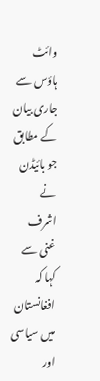وائٹ ہاؤس سے جاری بیان کے مطابق جو بائیڈن نے اشرف غنی سے کہا کہ افغانستان میں سیاسی اور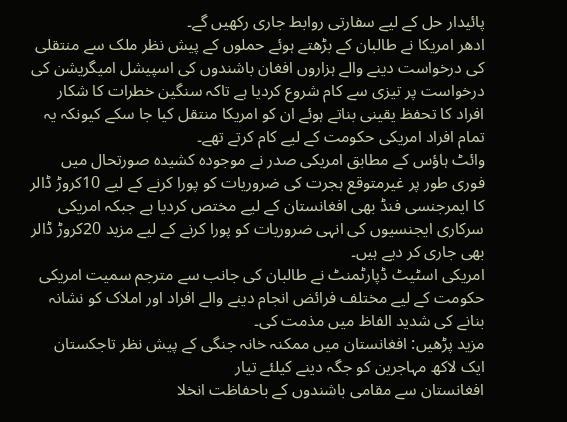پائیدار حل کے لیے سفارتی روابط جاری رکھیں گے۔
ادھر امریکا نے طالبان کے بڑھتے ہوئے حملوں کے پیش نظر ملک سے منتقلی کی درخواست دینے والے ہزاروں افغان باشندوں کی اسپیشل امیگریشن کی درخواست پر تیزی سے کام شروع کردیا ہے تاکہ سنگین خطرات کا شکار افراد کا تحفظ یقینی بناتے ہوئے ان کو امریکا منتقل کیا جا سکے کیونکہ یہ تمام افراد امریکی حکومت کے لیے کام کرتے تھے۔
وائٹ ہاؤس کے مطابق امریکی صدر نے موجودہ کشیدہ صورتحال میں فوری طور پر غیرمتوقع ہجرت کی ضروریات کو پورا کرنے کے لیے 10کروڑ ڈالر کا ایمرجنسی فنڈ بھی افغانستان کے لیے مختص کردیا ہے جبکہ امریکی سرکاری ایجنسیوں کی انہی ضروریات کو پورا کرنے کے لیے مزید 20کروڑ ڈالر بھی جاری کر دیے ہیں۔
امریکی اسٹیٹ ڈپارٹمنٹ نے طالبان کی جانب سے مترجم سمیت امریکی حکومت کے لیے مختلف فرائض انجام دینے والے افراد اور املاک کو نشانہ بنانے کی شدید الفاظ میں مذمت کی۔
مزید پڑھیں: افغانستان میں ممکنہ خانہ جنگی کے پیش نظر تاجکستان ایک لاکھ مہاجرین کو جگہ دینے کیلئے تیار
افغانستان سے مقامی باشندوں کے باحفاظت انخلا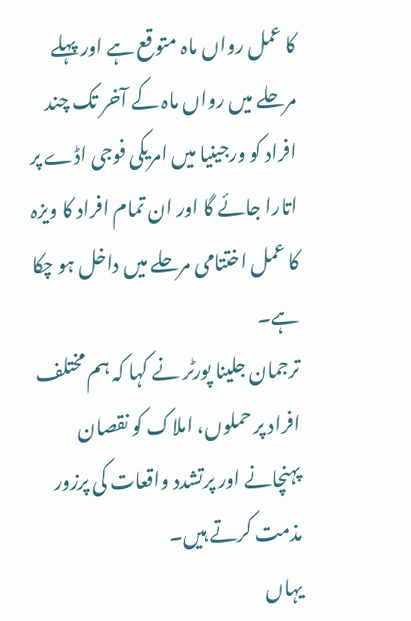کا عمل رواں ماہ متوقع ہے اور پہلے مرحلے میں رواں ماہ کے آخر تک چند افراد کو ورجینیا میں امریکی فوجی اڈے پر اتارا جائے گا اور ان تمام افراد کا ویزہ کا عمل اختتامی مرحلے میں داخل ہو چکا ہے۔
ترجمان جلینا پورٹر نے کہا کہ ہم مختلف افراد پر حملوں، املاک کو نقصان پہنچانے اور پرتشدد واقعات کی پرزور مذمت کرتے ہیں۔
یہاں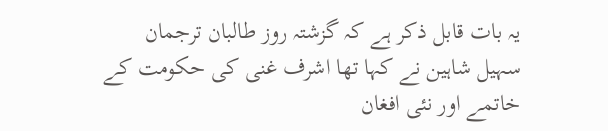یہ بات قابل ذکر ہے کہ گزشتہ روز طالبان ترجمان سہیل شاہین نے کہا تھا اشرف غنی کی حکومت کے خاتمے اور نئی افغان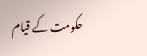حکومت کے قیام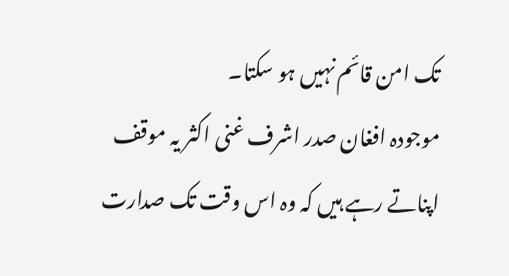تک امن قائم نہیں ہو سکتا۔
موجودہ افغان صدر اشرف غنی اکثر یہ موقف اپناتے رہے ہیں کہ وہ اس وقت تک صدارت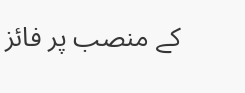کے منصب پر فائز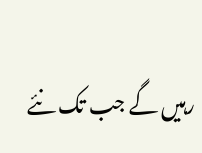رہیں گے جب تک نئے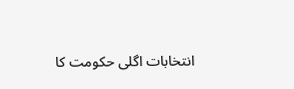انتخابات اگلی حکومت کا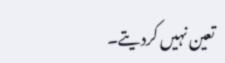تعین نہیں کردیتے۔